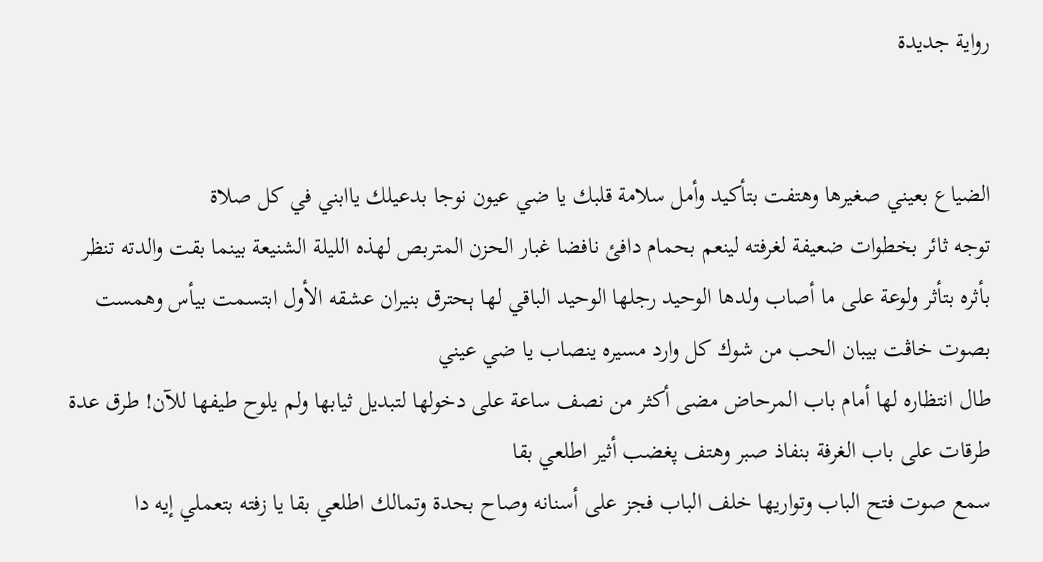رواية جديدة


الضياع بعيني صغيرها وهتفت بتأكيد وأمل سلامة قلبك يا ضي عيون نوجا بدعيلك ياابني في كل صلاة
توجه ثائر بخطوات ضعيفة لغرفته لينعم بحمام دافئ نافضا غبار الحزن المتربص لهذه الليلة الشنيعة بينما بقت والدته تنظر بأثره بتأثر ولوعة على ما أصاب ولدها الوحيد رجلها الوحيد الباقي لها ېحترق بنيران عشقه الأول ابتسمت بيأس وهمست بصوت خاڤت بيبان الحب من شوك كل وارد مسيره ينصاب يا ضي عيني
طال انتظاره لها أمام باب المرحاض مضى أكثر من نصف ساعة على دخولها لتبديل ثيابها ولم يلوح طيفها للآن! طرق عدة طرقات على باب الغرفة بنفاذ صبر وهتف پغضب أثير اطلعي بقا
سمع صوت فتح الباب وتواريها خلف الباب فجز على أسنانه وصاح بحدة وتمالك اطلعي بقا يا زفته بتعملي إيه دا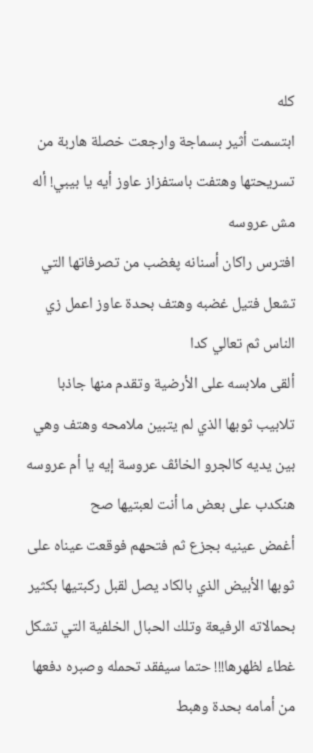كله
ابتسمت أثير بسماجة وارجعت خصلة هاربة من تسريحتها وهتفت باستفزاز عاوز أيه يا بيبي! أله مش عروسه
افترس راكان أسنانه پغضب من تصرفاتها التي تشعل فتيل غضبه وهتف بحدة عاوز اعمل زي الناس ثم تعالي كدا
ألقى ملابسه على الأرضية وتقدم منها جاذبا تلابيب ثوبها الذي لم يتبين ملامحه وهتف وهي بين يديه كالجرو الخائڤ عروسة إيه يا أم عروسه هنكدب على بعض ما أنت لعبتيها صح
أغمض عينيه بجزع ثم فتحهم فوقعت عيناه على ثوبها الأبيض الذي بالكاد يصل لقبل ركبتيها بكثير بحمالاته الرفيعة وتلك الحبال الخلفية التي تشكل غطاء لظهرها!!! حتما سيفقد تحمله وصبره دفعها من أمامه بحدة وهبط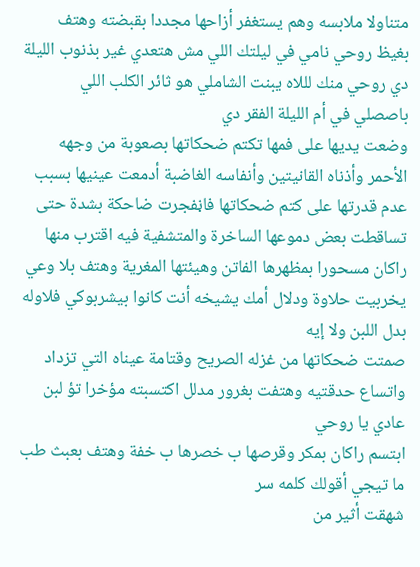متناولا ملابسه وهم يستغفر أزاحها مجددا بقبضته وهتف بغيظ روحي نامي في ليلتك اللي مش هتعدي غير بذنوب الليلة دي روحي منك لللاه يبنت الشاملي هو ثائر الكلب اللي باصصلي في أم الليلة الفقر دي
وضعت يديها على فمها تكتم ضحكاتها بصعوبة من وجهه الأحمر وأذناه القانيتين وأنفاسه الغاضبة أدمعت عينيها بسبب عدم قدرتها على كتم ضحكاتها فاڼفجرت ضاحكة بشدة حتى تساقطت بعض دموعها الساخرة والمتشفية فيه اقترب منها راكان مسحورا بمظهرها الفاتن وهيئتها المغرية وهتف بلا وعي يخربيت حلاوة ودلال أمك يشيخه أنت كانوا بيشربوكي فلاوله بدل اللبن ولا إيه
صمتت ضحكاتها من غزله الصريح وقتامة عيناه التي تزداد واتساع حدقتيه وهتفت بغرور مدلل اكتسبته مؤخرا تؤ لبن عادي يا روحي
ابتسم راكان بمكر وقرصها ب خصرها ب خفة وهتف بعبث طب ما تيجي أقولك كلمه سر
شهقت أثير من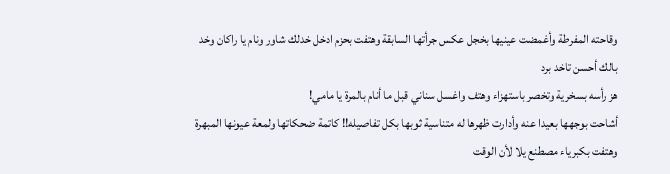وقاحته المفرطة وأغمضت عينيها بخجل عكس جرأتها السابقة وهتفت بحزم ادخل خدلك شاور ونام يا راكان وخد بالك أحسن تاخد برد
هز رأسه بسخرية وتخصر باستهزاء وهتف واغسل سناني قبل ما أنام بالمرة يا مامي!
أشاحت بوجهها بعيدا عنه وأدارت ظهرها له متناسية ثوبها بكل تفاصيله!! كاتمة ضحكاتها ولمعة عيونها المبهرة وهتفت بكبرياء مصطنع يلا لأن الوقت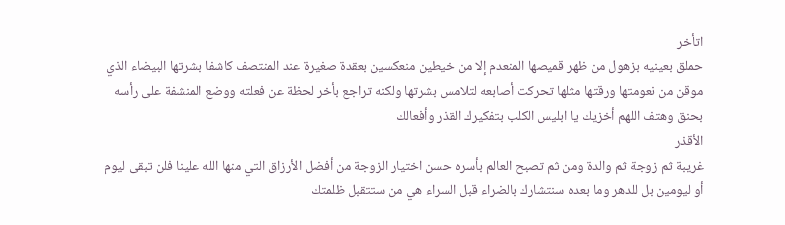اتأخر
حملق بعينيه بزهول من ظهر قميصها المنعدم إلا من خيطين منعكسين بعقدة صغيرة عند المنتصف كاشفا بشرتها البيضاء الذي موقن من نعومتها ورقتها مثلها تحركت أصابعه لتلامس بشرتها ولكنه تراجع بأخر لحظة عن فعلته ووضع المنشفة على رأسه بحنق وهتف اللهم أخزيك يا ابليس الكلب بتفكيرك القذر وأفعالك
الأقذر
غريبة ثم زوجة ثم والدة ومن ثم تصبح العالم بأسره حسن اختيار الزوجة من أفضل الأرزاق التي منها الله علينا فلن تبقى ليوم أو ليومين بل للدهر وما بعده سنتشارك بالضراء قبل السراء هي من ستتقبل ظلمتك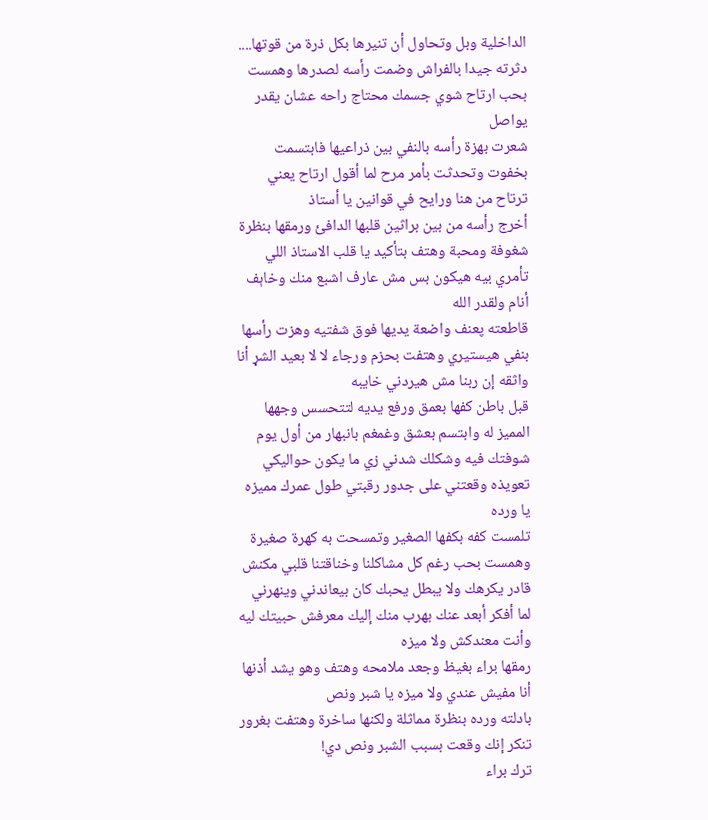الداخلية وبل وتحاول أن تنيرها بكل ذرة من قوتها....
دثرته جيدا بالفراش وضمت رأسه لصدرها وهمست بحب ارتاح شوي جسمك محتاج راحه عشان يقدر يواصل
شعرت بهزة رأسه بالنفي بين ذراعيها فابتسمت بخفوت وتحدثت بأمر مرح لما أقول ارتاح يعني ترتاح من هنا ورايح في قوانين يا أستاذ
أخرج رأسه من بين براثين قلبها الدافئ ورمقها بنظرة شغوفة ومحبة وهتف بتأكيد يا قلب الاستاذ اللي تأمري بيه هيكون بس مش عارف اشبع منك وخاېف أنام ولقدر الله
قاطعته پعنف واضعة يديها فوق شفتيه وهزت رأسها بنفي هيستيري وهتفت بحزم ورجاء لا لا بعيد الشړ أنا واثقه إن ربنا مش هيردني خايبه
قبل باطن كفها بعمق ورفع يديه لتتحسس وجهها المميز له وابتسم بعشق وغمغم بانبهار من أول يوم شوفتك فيه وشكلك شدني زي ما يكون حواليكي تعويذه وقعتني على جدور رقبتي طول عمرك مميزه يا ورده
تلمست كفه بكفها الصغير وتمسحت به كهرة صغيرة وهمست بحب رغم كل مشاكلنا وخناقتنا قلبي مكنش قادر يكرهك ولا يبطل يحبك كان بيعاندني وينهرني لما أفكر أبعد عنك بهرب منك إليك معرفش حبيتك ليه وأنت معندكش ولا ميزه
رمقها براء بغيظ وجعد ملامحه وهتف وهو يشد أذنها أنا مفيش عندي ولا ميزه يا شبر ونص
بادلته ورده بنظرة مماثلة ولكنها ساخرة وهتفت بغرور تنكر إنك وقعت بسبب الشبر ونص دي!
ترك براء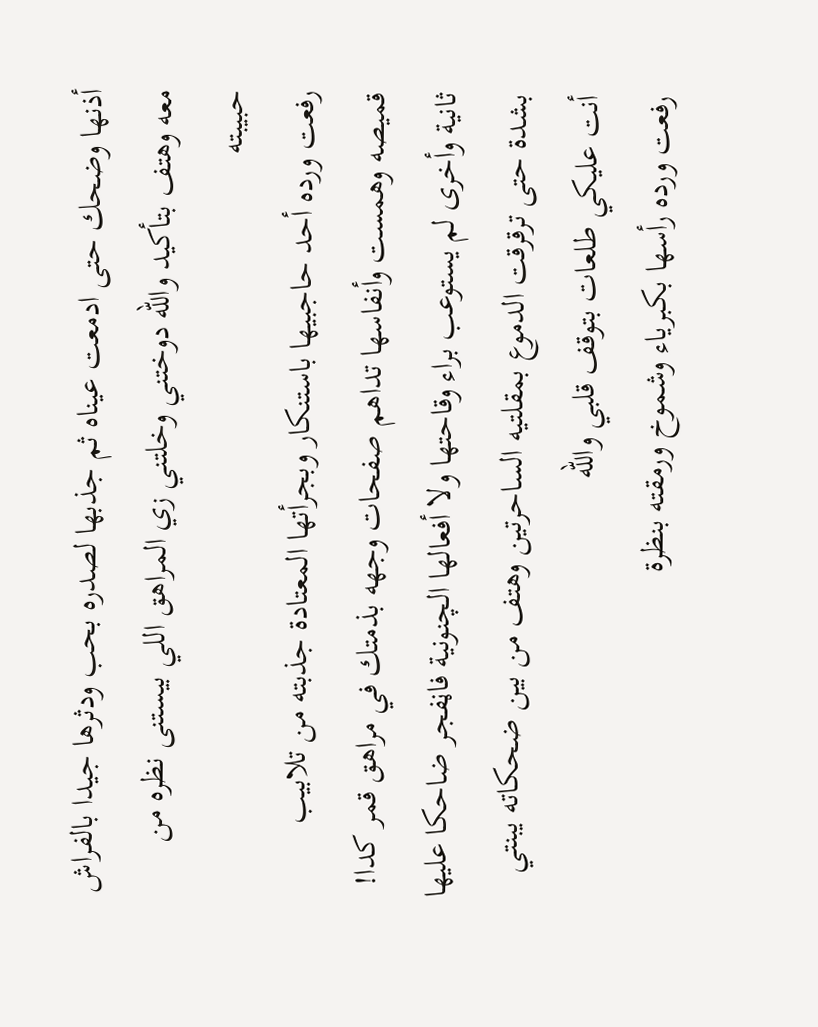أذنها وضحك حتى ادمعت عيناه ثم جذبها لصدره بحب ودثرها جيدا بالفراش معه وهتف بتأكيد والله دوختني وخلتني زي المراهق اللي بيستنى نظره من حبيبته
رفعت ورده أحد حاجبيها باستنكار وبجرأتها المعتادة جذبته من تلابيب قميصه وهمست وأنفاسها تداهم صفحات وجهه بذمتك في مراهق قمر كدا!
ثانية وأخرى لم يستوعب براء وقاحتها ولا أفعالها الچنونية فاڼفجر ضاحكا عليها بشدة حتى ترقرقت الدموع بمقلتيه الساحرتين وهتف من بين ضحكاته يبنتي أنت عليكي طلعات بتوقف قلبي والله
رفعت ورده رأسها بكبرياء وشموخ ورمقته بنظرة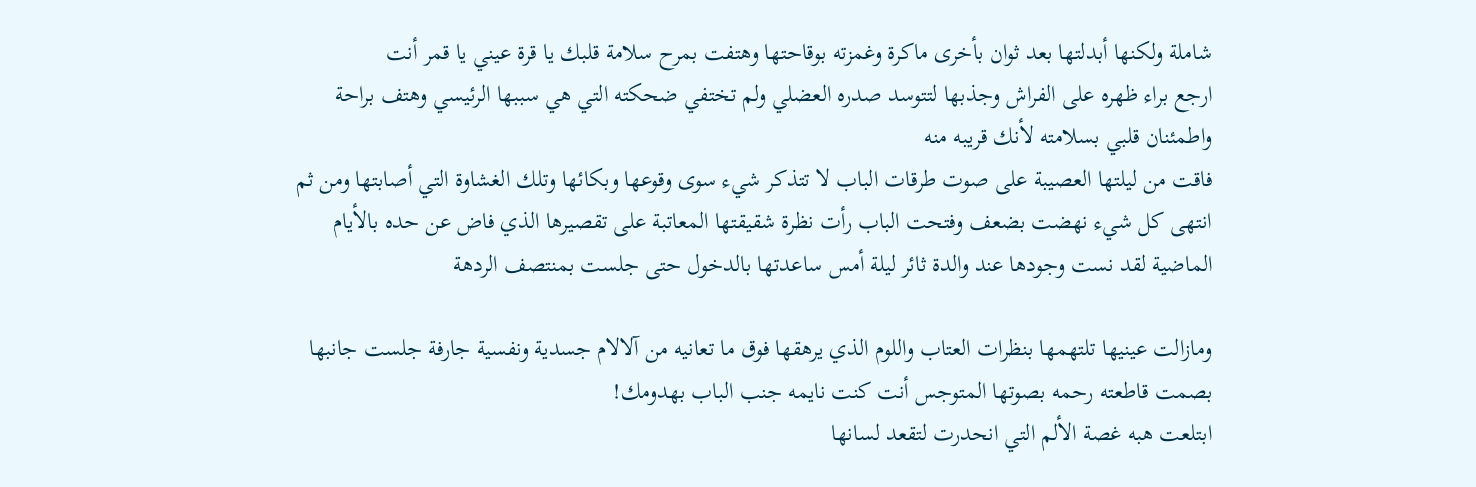شاملة ولكنها أبدلتها بعد ثوان بأخرى ماكرة وغمزته بوقاحتها وهتفت بمرح سلامة قلبك يا قرة عيني يا قمر أنت
ارجع براء ظهره على الفراش وجذبها لتتوسد صدره العضلي ولم تختفي ضحكته التي هي سببها الرئيسي وهتف براحة واطمئنان قلبي بسلامته لأنك قريبه منه
فاقت من ليلتها العصيبة على صوت طرقات الباب لا تتذكر شيء سوى وقوعها وبكائها وتلك الغشاوة التي أصابتها ومن ثم انتهى كل شيء نهضت بضعف وفتحت الباب رأت نظرة شقيقتها المعاتبة على تقصيرها الذي فاض عن حده بالأيام الماضية لقد نست وجودها عند والدة ثائر ليلة أمس ساعدتها بالدخول حتى جلست بمنتصف الردهة

ومازالت عينيها تلتهمها بنظرات العتاب واللوم الذي يرهقها فوق ما تعانيه من آلالام جسدية ونفسية جارفة جلست جانبها بصمت قاطعته رحمه بصوتها المتوجس أنت كنت نايمه جنب الباب بهدومك!
ابتلعت هبه غصة الألم التي انحدرت لتقعد لسانها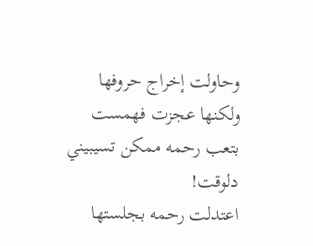وحاولت إخراج حروفها ولكنها عجزت فهمست بتعب رحمه ممكن تسيبيني دلوقت!
اعتدلت رحمه بجلستها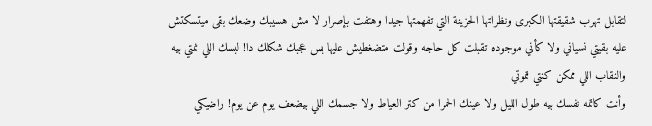لتقابل تهرب شقيقتها الكبرى ونظراتها الحزينة التي تفهمتها جيدا وهتفت بإصرار لا مش هسيبك وضعك بقى ميتسكتش عليه بقيتي نسياني ولا كأني موجوده تقبلت كل حاجه وقولت متضغطيش عليها بس عجبك شكلك دا! لبسك اللي نمتي بيه والنقاب اللي ممكن كنتي ټموتي
وأنت كاتمه نفسك بيه طول الليل ولا عينك الحمرا من كتر العياط ولا جسمك اللي بيضعف يوم عن يوم! راضيكي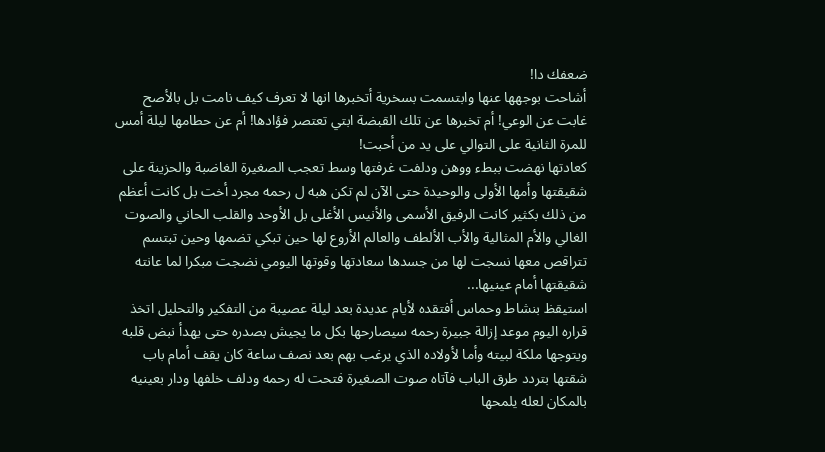ضعفك دا!
أشاحت بوجهها عنها وابتسمت بسخرية أتخبرها انها لا تعرف كيف نامت بل بالأصح غابت عن الوعي! أم تخبرها عن تلك القبضة ابتي تعتصر فؤادها! أم عن حطامها ليلة أمس للمرة الثانية على التوالي على يد من أحبت!
كعادتها نهضت ببطء ووهن ودلفت غرفتها وسط تعجب الصغيرة الغاضبة والحزينة على شقيقتها وأمها الأولى والوحيدة حتى الآن لم تكن هبه ل رحمه مجرد أخت بل كانت أعظم من ذلك بكثير كانت الرفيق الأسمى والأنيس الأغلى بل الأوحد والقلب الحاني والصوت الغالي والأم المثالية والأب الألطف والعالم الأروع لها حين تبكي تضمها وحين تبتسم تتراقص معها نسجت لها من جسدها سعادتها وقوتها اليومي نضجت مبكرا لما عانته شقيقتها أمام عينيها...
استيقظ بنشاط وحماس أفتقده لأيام عديدة بعد ليلة عصيبة من التفكير والتحليل اتخذ قراره اليوم موعد إزالة جبيرة رحمه سيصارحها بكل ما يجيش بصدره حتى يهدأ نبض قلبه ويتوجها ملكة لبيته وأما لأولاده الذي يرغب بهم بعد نصف ساعة كان يقف أمام باب شقتها بتردد طرق الباب فآتاه صوت الصغيرة فتحت له رحمه ودلف خلفها ودار بعينيه بالمكان لعله يلمحها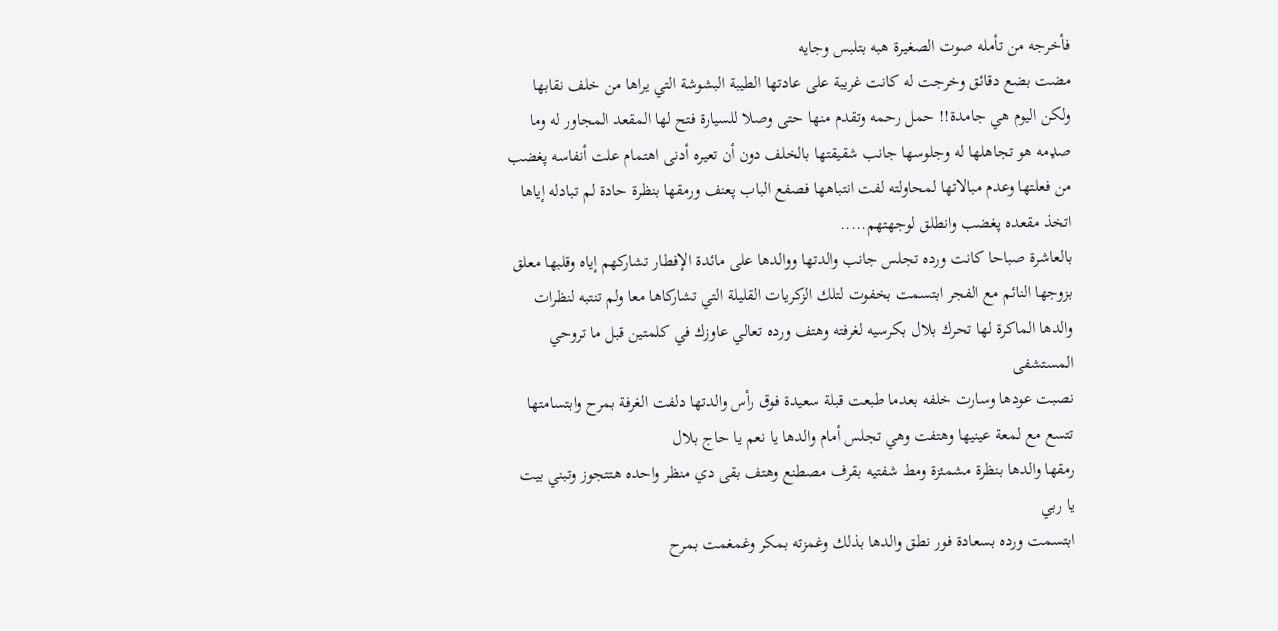فأخرجه من تأمله صوت الصغيرة هبه بتلبس وجايه
مضت بضع دقائق وخرجت له كانت غريبة على عادتها الطيبة البشوشة التي يراها من خلف نقابها ولكن اليوم هي جامدة!! حمل رحمه وتقدم منها حتى وصلا للسيارة فتح لها المقعد المجاور له وما صډمه هو تجاهلها له وجلوسها جانب شقيقتها بالخلف دون أن تعيره أدنى اهتمام علت أنفاسه پغضب من فعلتها وعدم مبالاتها لمحاولته لفت انتباهها فصفع الباب پعنف ورمقها بنظرة حادة لم تبادله إياها اتخذ مقعده پغضب وانطلق لوجهتهم.....
بالعاشرة صباحا كانت ورده تجلس جانب والدتها ووالدها على مائدة الإفطار تشاركهم إياه وقلبها معلق بزوجها النائم مع الفجر ابتسمت بخفوت لتلك الزكريات القليلة التي تشاركاها معا ولم تنتبه لنظرات والدها الماكرة لها تحرك بلال بكرسيه لغرفته وهتف ورده تعالي عاوزك في كلمتين قبل ما تروحي المستشفى
نصبت عودها وسارت خلفه بعدما طبعت قبلة سعيدة فوق رأس والدتها دلفت الغرفة بمرح وابتسامتها تتسع مع لمعة عينيها وهتفت وهي تجلس أمام والدها يا نعم يا حاج بلال
رمقها والدها بنظرة مشمئزة ومط شفتيه بقرف مصطنع وهتف بقى دي منظر واحده هتتجوز وتبني بيت يا ربي
ابتسمت ورده بسعادة فور نطق والدها بذلك وغمزته بمكر وغمغمت بمرح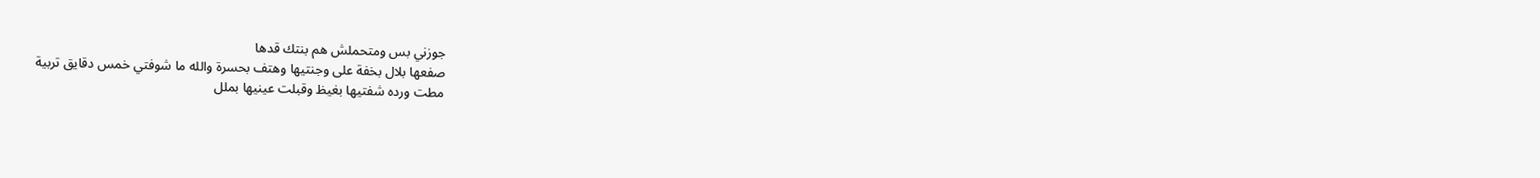جوزني بس ومتحملش هم بنتك قدها
صفعها بلال بخفة على وجنتيها وهتف بحسرة والله ما شوفتي خمس دقايق تربية
مطت ورده شفتيها بغيظ وقبلت عينيها بملل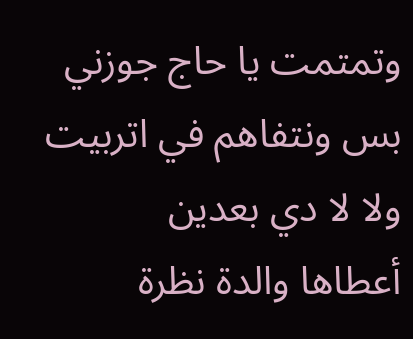وتمتمت يا حاج جوزني بس ونتفاهم في اتربيت ولا لا دي بعدين
أعطاها والدة نظرة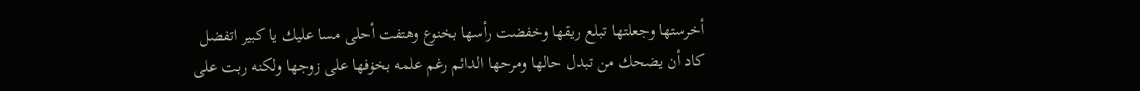أخرستها وجعلتها تبلع ريقها وخفضت رأسها بخنوع وهتفت أحلى مسا عليك يا كبير اتفضل
كاد أن يضحك من تبدل حالها ومرحها الدائم رغم علمه بخۏفها على زوجها ولكنه ربت على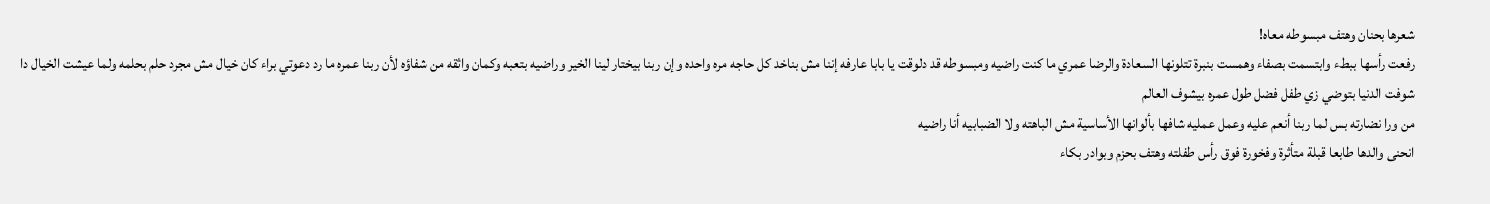شعرها بحنان وهتف مبسوطه معاه!
رفعت رأسها ببطء وابتسمت بصفاء وهمست بنبرة تتلونها السعادة والرضا عمري ما كنت راضيه ومبسوطه قد دلوقت يا بابا عارفه إننا مش بناخد كل حاجه مره واحده وإن ربنا بيختار لينا الخير وراضيه بتعبه وكمان واثقه من شفاؤه لأن ربنا عمره ما رد دعوتي براء كان خيال مش مجرد حلم بحلمه ولما عيشت الخيال دا شوفت الدنيا بتوضي زي طفل فضل طول عمره بيشوف العالم
من ورا نضارته بس لما ربنا أنعم عليه وعمل عمليه شافها بألوانها الأساسية مش الباهته ولا الضبابيه أنا راضيه
انحنى والدها طابعا قبلة متأثرة وفخورة فوق رأس طفلته وهتف بحزم وبوادر بكاء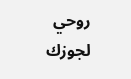روحي لجوزك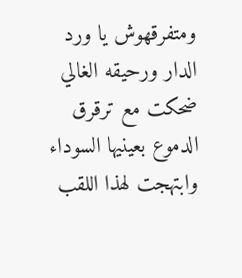ومتفرقهوش يا ورد الدار ورحيقه الغالي
ضحكت مع ترقرق الدموع بعينيها السوداء وابتهجت لهذا اللقب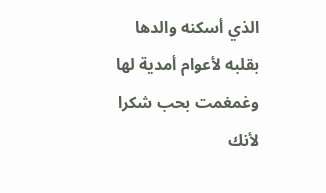الذي أسكنه والدها بقلبه لأعوام أمدية لها وغمغمت بحب شكرا لأنك